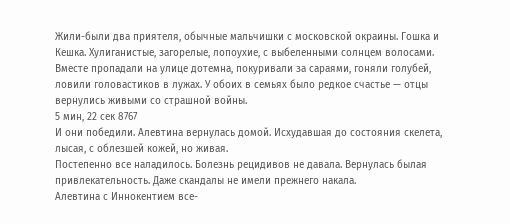Жили-были два приятеля, обычные мальчишки с московской окраины. Гошка и Кешка. Хулиганистые, загорелые, лопоухие, с выбеленными солнцем волосами. Вместе пропадали на улице дотемна, покуривали за сараями, гоняли голубей, ловили головастиков в лужах. У обоих в семьях было редкое счастье — отцы вернулись живыми со страшной войны.
5 мин, 22 сек 8767
И они победили. Алевтина вернулась домой. Исхудавшая до состояния скелета, лысая, с облезшей кожей, но живая.
Постепенно все наладилось. Болезнь рецидивов не давала. Вернулась былая привлекательность. Даже скандалы не имели прежнего накала.
Алевтина с Иннокентием все-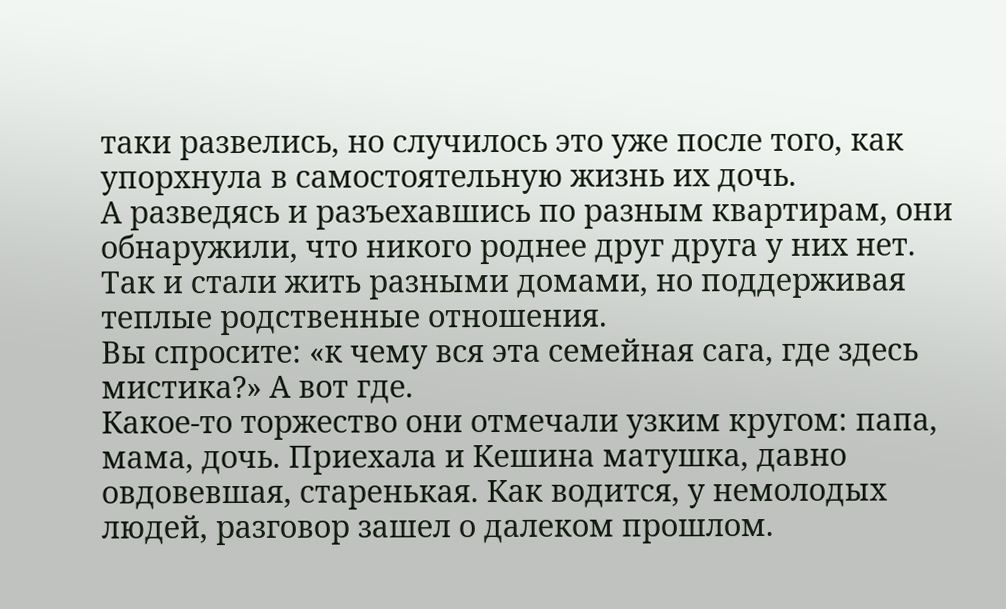таки развелись, но случилось это уже после того, как упорхнула в самостоятельную жизнь их дочь.
А разведясь и разъехавшись по разным квартирам, они обнаружили, что никого роднее друг друга у них нет. Так и стали жить разными домами, но поддерживая теплые родственные отношения.
Вы спросите: «к чему вся эта семейная сага, где здесь мистика?» А вот где.
Какое-то торжество они отмечали узким кругом: папа, мама, дочь. Приехала и Кешина матушка, давно овдовевшая, старенькая. Как водится, у немолодых людей, разговор зашел о далеком прошлом.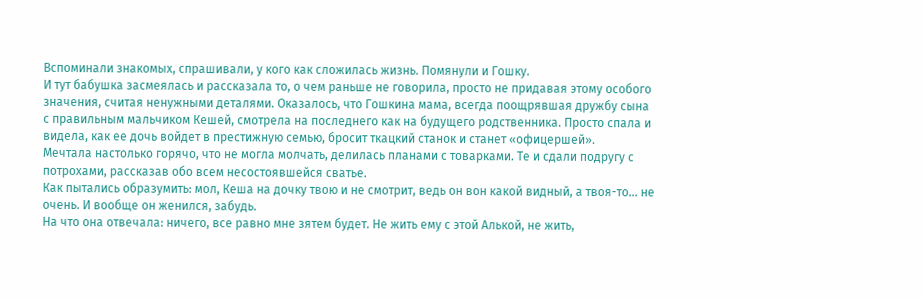Вспоминали знакомых, спрашивали, у кого как сложилась жизнь. Помянули и Гошку.
И тут бабушка засмеялась и рассказала то, о чем раньше не говорила, просто не придавая этому особого значения, считая ненужными деталями. Оказалось, что Гошкина мама, всегда поощрявшая дружбу сына с правильным мальчиком Кешей, смотрела на последнего как на будущего родственника. Просто спала и видела, как ее дочь войдет в престижную семью, бросит ткацкий станок и станет «офицершей».
Мечтала настолько горячо, что не могла молчать, делилась планами с товарками. Те и сдали подругу с потрохами, рассказав обо всем несостоявшейся сватье.
Как пытались образумить: мол, Кеша на дочку твою и не смотрит, ведь он вон какой видный, а твоя-то… не очень. И вообще он женился, забудь.
На что она отвечала: ничего, все равно мне зятем будет. Не жить ему с этой Алькой, не жить,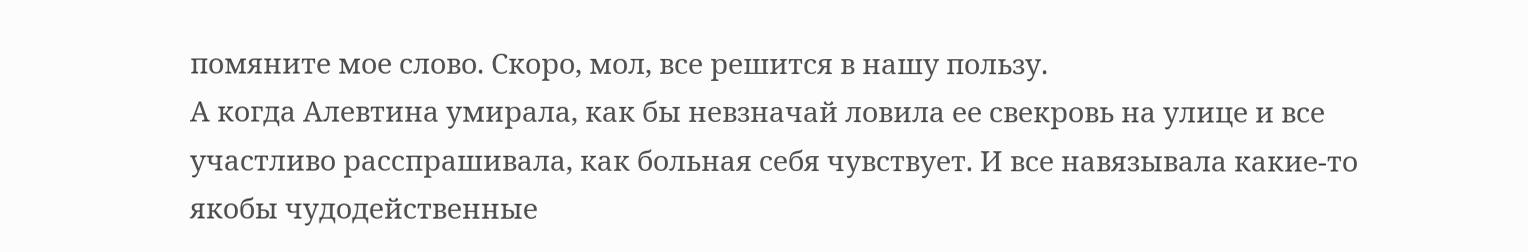помяните мое слово. Скоро, мол, все решится в нашу пользу.
А когда Алевтина умирала, как бы невзначай ловила ее свекровь на улице и все участливо расспрашивала, как больная себя чувствует. И все навязывала какие-то якобы чудодейственные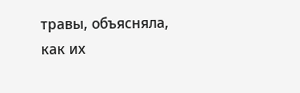травы, объясняла, как их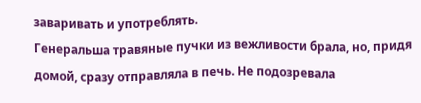заваривать и употреблять.
Генеральша травяные пучки из вежливости брала, но, придя домой, сразу отправляла в печь. Не подозревала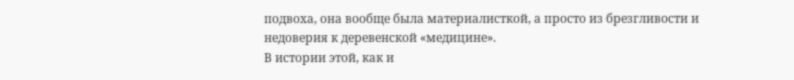подвоха, она вообще была материалисткой, а просто из брезгливости и недоверия к деревенской «медицине».
В истории этой, как и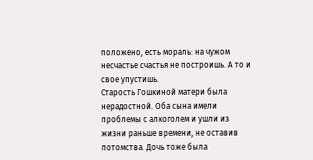положено, есть мораль: на чужом несчастье счастья не построишь. А то и свое упустишь.
Старость Гошкиной матери была нерадостной. Оба сына имели проблемы с алкоголем и ушли из жизни раньше времени, не оставив потомства. Дочь тоже была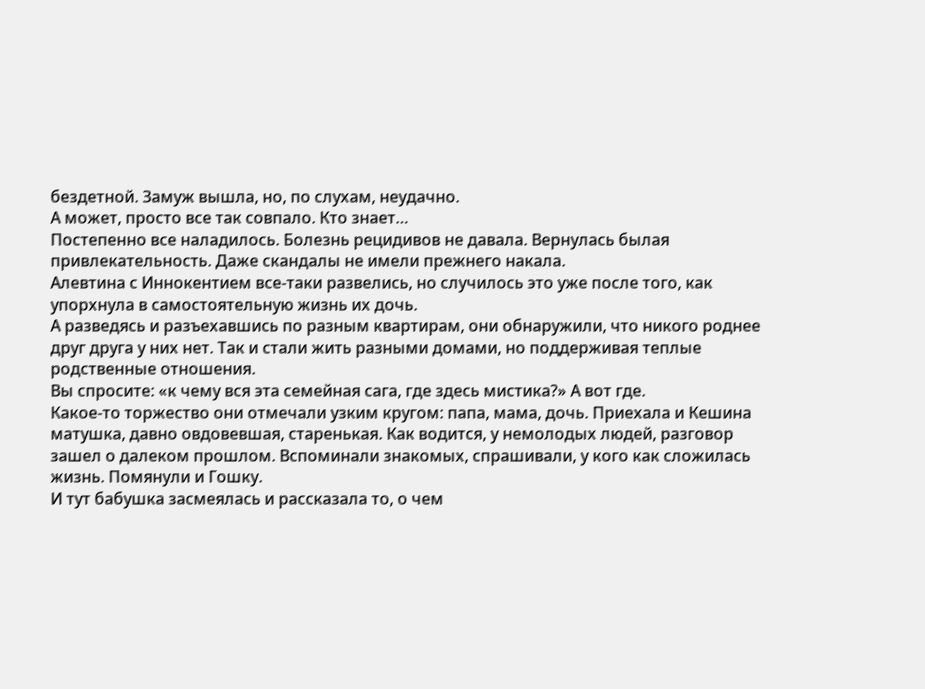бездетной. Замуж вышла, но, по слухам, неудачно.
А может, просто все так совпало. Кто знает…
Постепенно все наладилось. Болезнь рецидивов не давала. Вернулась былая привлекательность. Даже скандалы не имели прежнего накала.
Алевтина с Иннокентием все-таки развелись, но случилось это уже после того, как упорхнула в самостоятельную жизнь их дочь.
А разведясь и разъехавшись по разным квартирам, они обнаружили, что никого роднее друг друга у них нет. Так и стали жить разными домами, но поддерживая теплые родственные отношения.
Вы спросите: «к чему вся эта семейная сага, где здесь мистика?» А вот где.
Какое-то торжество они отмечали узким кругом: папа, мама, дочь. Приехала и Кешина матушка, давно овдовевшая, старенькая. Как водится, у немолодых людей, разговор зашел о далеком прошлом. Вспоминали знакомых, спрашивали, у кого как сложилась жизнь. Помянули и Гошку.
И тут бабушка засмеялась и рассказала то, о чем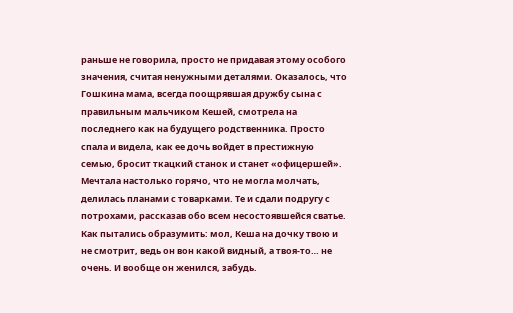раньше не говорила, просто не придавая этому особого значения, считая ненужными деталями. Оказалось, что Гошкина мама, всегда поощрявшая дружбу сына с правильным мальчиком Кешей, смотрела на последнего как на будущего родственника. Просто спала и видела, как ее дочь войдет в престижную семью, бросит ткацкий станок и станет «офицершей».
Мечтала настолько горячо, что не могла молчать, делилась планами с товарками. Те и сдали подругу с потрохами, рассказав обо всем несостоявшейся сватье.
Как пытались образумить: мол, Кеша на дочку твою и не смотрит, ведь он вон какой видный, а твоя-то… не очень. И вообще он женился, забудь.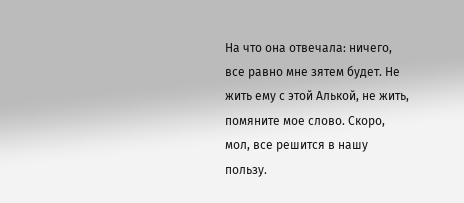На что она отвечала: ничего, все равно мне зятем будет. Не жить ему с этой Алькой, не жить, помяните мое слово. Скоро, мол, все решится в нашу пользу.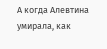А когда Алевтина умирала, как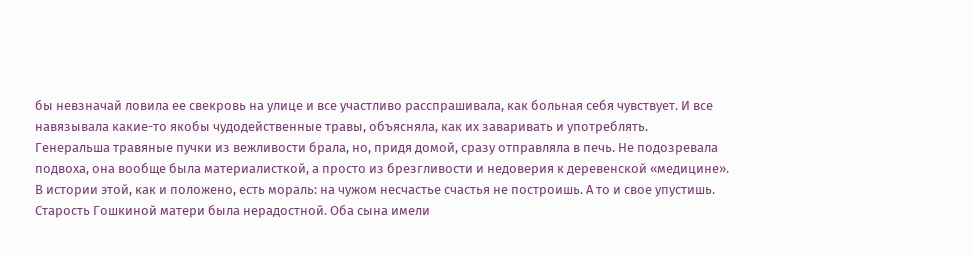бы невзначай ловила ее свекровь на улице и все участливо расспрашивала, как больная себя чувствует. И все навязывала какие-то якобы чудодейственные травы, объясняла, как их заваривать и употреблять.
Генеральша травяные пучки из вежливости брала, но, придя домой, сразу отправляла в печь. Не подозревала подвоха, она вообще была материалисткой, а просто из брезгливости и недоверия к деревенской «медицине».
В истории этой, как и положено, есть мораль: на чужом несчастье счастья не построишь. А то и свое упустишь.
Старость Гошкиной матери была нерадостной. Оба сына имели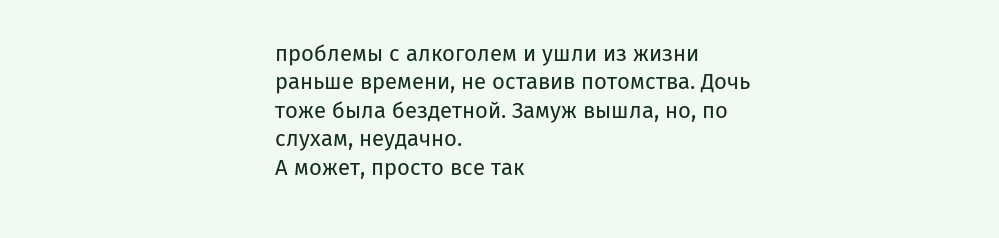проблемы с алкоголем и ушли из жизни раньше времени, не оставив потомства. Дочь тоже была бездетной. Замуж вышла, но, по слухам, неудачно.
А может, просто все так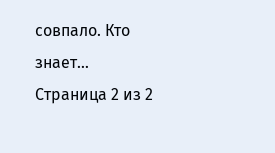совпало. Кто знает…
Страница 2 из 2